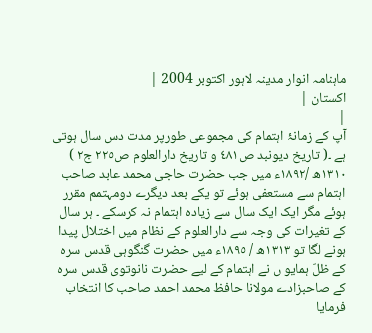ماہنامہ انوار مدینہ لاہور اکتوبر 2004 |
اكستان |
|
آپ کے زمانۂ اہتمام کی مجموعی طورپر مدت دس سال ہوتی ہے ۔( تاریخ دیونبد ص٤٨١ و تاریخ دارالعلوم ص٢٢٥ ج٢ ) ١٣١٠ھ /١٨٩٢ء میں جب حضرت حاجی محمد عابد صاحب اہتمام سے مستعفی ہوئے تو یکے بعد دیگرے دومہتمم مقرر ہوئے مگر ایک ایک سال سے زیادہ اہتمام نہ کرسکے ۔ ہر سال کے تغیرات کی وجہ سے دارالعلوم کے نظام میں اختلال پیدا ہونے لگا تو ١٣١٣ھ / ١٨٩٥ء میں حضرت گنگوہی قدس سرہ کے ظلّ ہمایو ں نے اہتمام کے لیے حضرت نانوتوی قدس سرہ کے صاحبزادے مولانا حافظ محمد احمد صاحب کا انتخاب فرمایا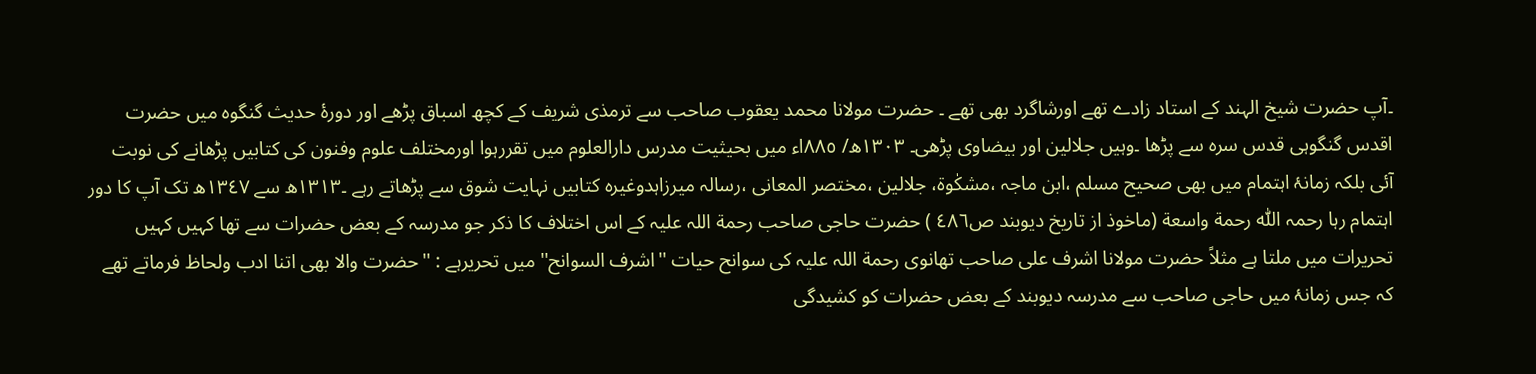۔آپ حضرت شیخ الہند کے استاد زادے تھے اورشاگرد بھی تھے ۔ حضرت مولانا محمد یعقوب صاحب سے ترمذی شریف کے کچھ اسباق پڑھے اور دورۂ حدیث گنگوہ میں حضرت اقدس گنگوہی قدس سرہ سے پڑھا ۔وہیں جلالین اور بیضاوی پڑھی۔ ١٣٠٣ھ/ ٨٨٥اء میں بحیثیت مدرس دارالعلوم میں تقررہوا اورمختلف علوم وفنون کی کتابیں پڑھانے کی نوبت آئی بلکہ زمانۂ اہتمام میں بھی صحیح مسلم ،ابن ماجہ ،مشکٰوة، جلالین ،مختصر المعانی ،رسالہ میرزاہدوغیرہ کتابیں نہایت شوق سے پڑھاتے رہے ۔١٣١٣ھ سے ١٣٤٧ھ تک آپ کا دور اہتمام رہا رحمہ اللّٰہ رحمة واسعة (ماخوذ از تاریخ دیوبند ص٤٨٦ ) حضرت حاجی صاحب رحمة اللہ علیہ کے اس اختلاف کا ذکر جو مدرسہ کے بعض حضرات سے تھا کہیں کہیں تحریرات میں ملتا ہے مثلاً حضرت مولانا اشرف علی صاحب تھانوی رحمة اللہ علیہ کی سوانح حیات ''اشرف السوانح'' میں تحریرہے : ''حضرت والا بھی اتنا ادب ولحاظ فرماتے تھے کہ جس زمانۂ میں حاجی صاحب سے مدرسہ دیوبند کے بعض حضرات کو کشیدگی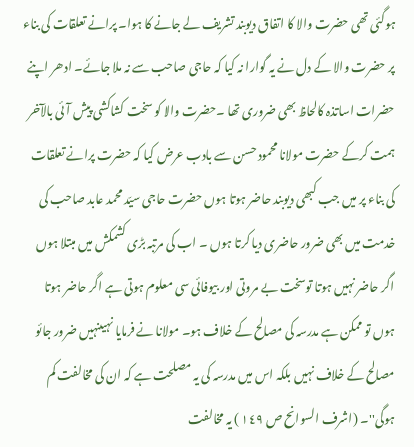ہوگئی تھی حضرت والا کا اتفاق دیوبند تشریف لے جانے کا ہوا۔ پرانے تعلقات کی بناء پر حضرت والا کے دل نے یہ گوارا نہ کیا کہ حاجی صاحب سے نہ ملا جائے۔ ادھر اپنے حضرات اساتذہ کالحاظ بھی ضروری تھا ۔حضرت والا کو سخت کشاکشی پیش آئی بالآخر ہمت کرکے حضرت مولانا محمود حسن سے بادب عرض کیا کہ حضرت پرانے تعلقات کی بناء پر میں جب کبھی دیوبند حاضر ہوتا ہوں حضرت حاجی سیّد محمد عابد صاحب کی خدمت میں بھی ضرور حاضری دیا کرتا ہوں ۔ اب کی مرتبہ بڑی کشمکش میں مبتلا ہوں اگر حاضر نہیں ہوتا توسخت بے مروتی اور بیوفائی سی معلوم ہوتی ہے اگر حاضر ہوتا ہوں تو ممکن ہے مدرسہ کی مصالح کے خلاف ہو۔ مولانا نے فرمایا نہیںنہیں ضرور جائو مصالح کے خلاف نہیں بلکہ اس میں مدرسہ کی یہ مصلحت ہے کہ ان کی مخالفت کم ہوگی''۔ (اشرف السوانح ص ١٤٩ ) یہ مخالفت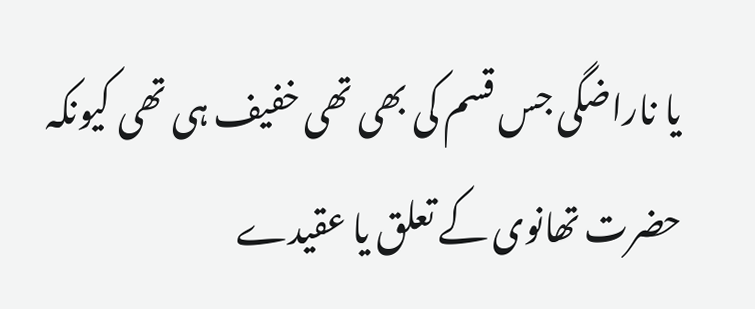یا ناراضگی جس قسم کی بھی تھی خفیف ہی تھی کیونکہ حضرت تھانوی کے تعلق یا عقیدے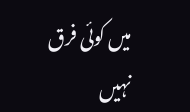میں کوئی فرق نہیں